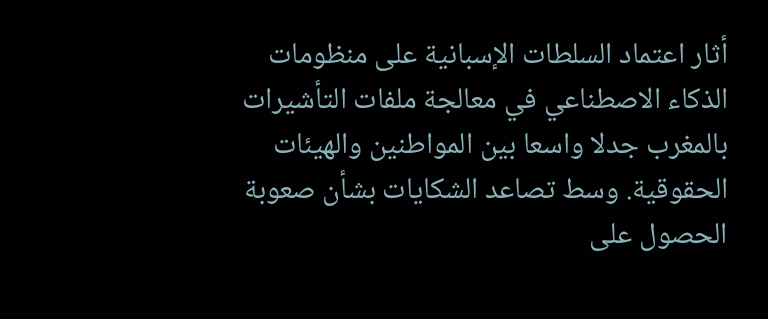أثار اعتماد السلطات الإسبانية على منظومات الذكاء الاصطناعي في معالجة ملفات التأشيرات بالمغرب جدلا واسعا بين المواطنين والهيئات الحقوقية. وسط تصاعد الشكايات بشأن صعوبة الحصول على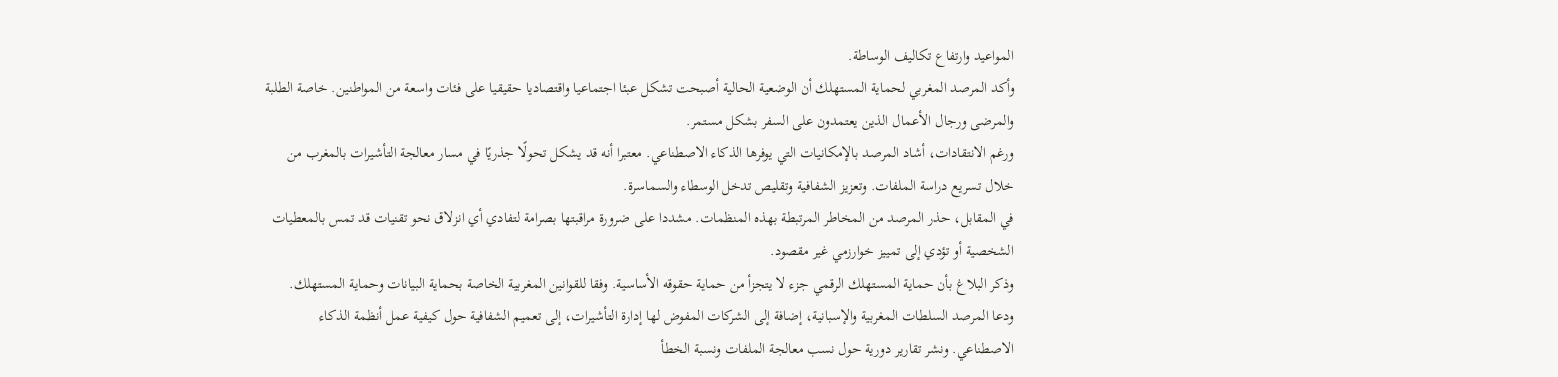المواعيد وارتفاع تكاليف الوساطة.
وأكد المرصد المغربي لحماية المستهلك أن الوضعية الحالية أصبحت تشكل عبئا اجتماعيا واقتصاديا حقيقيا على فئات واسعة من المواطنين. خاصة الطلبة والمرضى ورجال الأعمال الذين يعتمدون على السفر بشكل مستمر.
ورغم الانتقادات، أشاد المرصد بالإمكانيات التي يوفرها الذكاء الاصطناعي. معتبرا أنه قد يشكل تحولًا جذريًا في مسار معالجة التأشيرات بالمغرب من خلال تسريع دراسة الملفات. وتعزيز الشفافية وتقليص تدخل الوسطاء والسماسرة.
في المقابل، حذر المرصد من المخاطر المرتبطة بهذه المنظمات. مشددا على ضرورة مراقبتها بصرامة لتفادي أي انزلاق نحو تقنيات قد تمس بالمعطيات الشخصية أو تؤدي إلى تمييز خوارزمي غير مقصود.
وذكر البلاغ بأن حماية المستهلك الرقمي جزء لا يتجزأ من حماية حقوقه الأساسية. وفقا للقوانين المغربية الخاصة بحماية البيانات وحماية المستهلك.
ودعا المرصد السلطات المغربية والإسبانية، إضافة إلى الشركات المفوض لها إدارة التأشيرات، إلى تعميم الشفافية حول كيفية عمل أنظمة الذكاء الاصطناعي. ونشر تقارير دورية حول نسب معالجة الملفات ونسبة الخطأ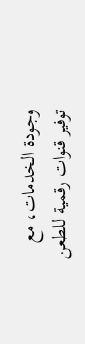وجودة الخدمات، مع توفير قنوات رقمية للطعن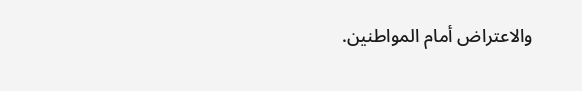والاعتراض أمام المواطنين.